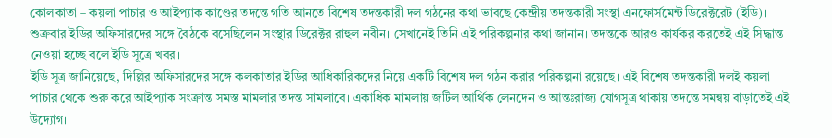কোলকাতা – কয়লা পাচার ও আইপ্যাক কাণ্ডের তদন্তে গতি আনতে বিশেষ তদন্তকারী দল গঠনের কথা ভাবছে কেন্দ্রীয় তদন্তকারী সংস্থা এনফোর্সমেন্ট ডিরেক্টরেট (ইডি)। শুক্রবার ইডির অফিসারদের সঙ্গে বৈঠকে বসেছিলেন সংস্থার ডিরেক্টর রাহুল নবীন। সেখানেই তিনি এই পরিকল্পনার কথা জানান। তদন্তকে আরও কার্যকর করতেই এই সিদ্ধান্ত নেওয়া হচ্ছে বলে ইডি সূত্রে খবর।
ইডি সূত্র জানিয়েছে, দিল্লির অফিসারদের সঙ্গে কলকাতার ইডির আধিকারিকদের নিয়ে একটি বিশেষ দল গঠন করার পরিকল্পনা রয়েছে। এই বিশেষ তদন্তকারী দলই কয়লা পাচার থেকে শুরু করে আইপ্যাক সংক্রান্ত সমস্ত মামলার তদন্ত সামলাবে। একাধিক মামলায় জটিল আর্থিক লেনদেন ও আন্তঃরাজ্য যোগসূত্র থাকায় তদন্তে সমন্বয় বাড়াতেই এই উদ্যোগ।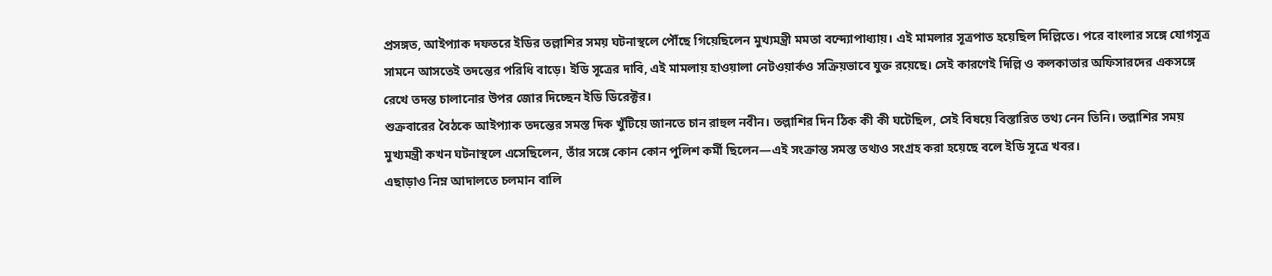প্রসঙ্গত, আইপ্যাক দফতরে ইডির তল্লাশির সময় ঘটনাস্থলে পৌঁছে গিয়েছিলেন মুখ্যমন্ত্রী মমতা বন্দ্যোপাধ্যায়। এই মামলার সূত্রপাত হয়েছিল দিল্লিতে। পরে বাংলার সঙ্গে যোগসূত্র সামনে আসতেই তদন্তের পরিধি বাড়ে। ইডি সূত্রের দাবি, এই মামলায় হাওয়ালা নেটওয়ার্কও সক্রিয়ভাবে যুক্ত রয়েছে। সেই কারণেই দিল্লি ও কলকাতার অফিসারদের একসঙ্গে রেখে তদন্ত চালানোর উপর জোর দিচ্ছেন ইডি ডিরেক্টর।
শুক্রবারের বৈঠকে আইপ্যাক তদন্তের সমস্ত দিক খুঁটিয়ে জানতে চান রাহুল নবীন। তল্লাশির দিন ঠিক কী কী ঘটেছিল, সেই বিষয়ে বিস্তারিত তথ্য নেন তিনি। তল্লাশির সময় মুখ্যমন্ত্রী কখন ঘটনাস্থলে এসেছিলেন, তাঁর সঙ্গে কোন কোন পুলিশ কর্মী ছিলেন—এই সংক্রান্ত সমস্ত তথ্যও সংগ্রহ করা হয়েছে বলে ইডি সূত্রে খবর।
এছাড়াও নিম্ন আদালতে চলমান বালি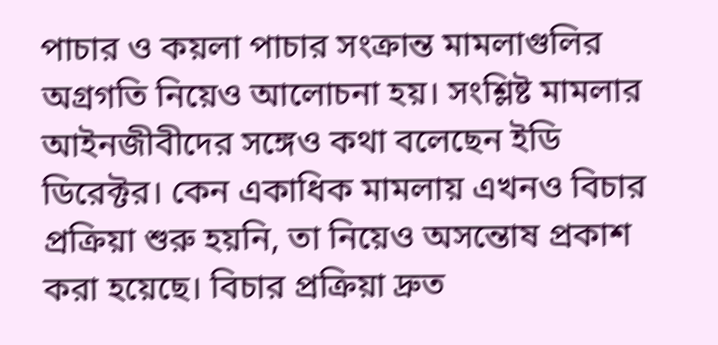পাচার ও কয়লা পাচার সংক্রান্ত মামলাগুলির অগ্রগতি নিয়েও আলোচনা হয়। সংশ্লিষ্ট মামলার আইনজীবীদের সঙ্গেও কথা বলেছেন ইডি ডিরেক্টর। কেন একাধিক মামলায় এখনও বিচার প্রক্রিয়া শুরু হয়নি, তা নিয়েও অসন্তোষ প্রকাশ করা হয়েছে। বিচার প্রক্রিয়া দ্রুত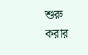শুরু করার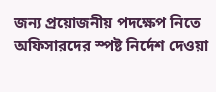জন্য প্রয়োজনীয় পদক্ষেপ নিতে অফিসারদের স্পষ্ট নির্দেশ দেওয়া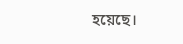হয়েছে।